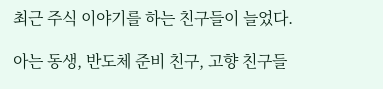최근 주식 이야기를 하는 친구들이 늘었다.

아는 동생, 반도체 준비 친구, 고향 친구들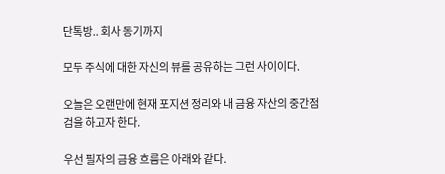단톡방.. 회사 동기까지

모두 주식에 대한 자신의 뷰를 공유하는 그런 사이이다.

오늘은 오랜만에 현재 포지션 정리와 내 금융 자산의 중간점검을 하고자 한다.

우선 필자의 금융 흐름은 아래와 같다.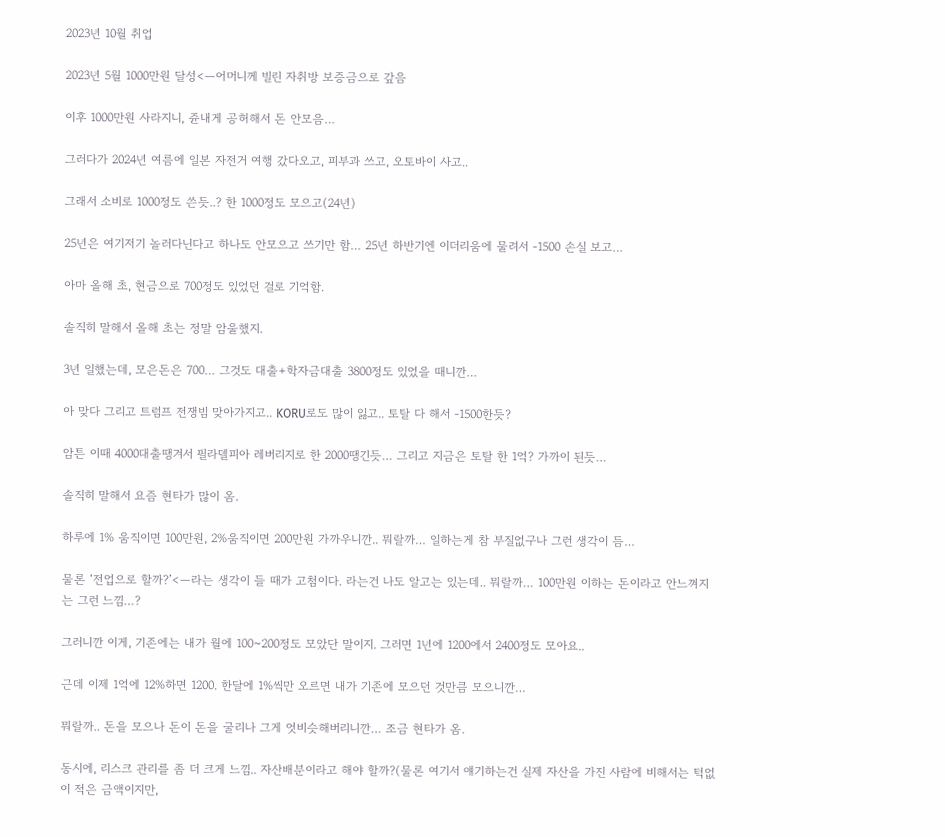2023년 10월 취업

2023년 5월 1000만원 달성<—어머니께 빌린 자취방 보증금으로 갚음

이후 1000만원 사라지니, 쥰내게 공허해서 돈 안모음…

그러다가 2024년 여름에 일본 자전거 여행 갔다오고, 피부과 쓰고, 오토바이 사고..

그래서 소비로 1000정도 쓴듯..? 한 1000정도 모으고(24년)

25년은 여기저기 놀러다닌다고 하나도 안모으고 쓰기만 함… 25년 하반기엔 이더리움에 물려서 -1500 손실 보고…

아마 올해 초, 현금으로 700정도 있었던 걸로 기억함.

솔직히 말해서 올해 초는 정말 암울했지.

3년 일했는데, 모은돈은 700… 그것도 대출+학자금대출 3800정도 있었을 때니깐…

아 맞다 그리고 트럼프 전쟁빔 맞아가지고.. KORU로도 많이 잃고.. 토탈 다 해서 -1500한듯?

암튼 이때 4000대출땡겨서 필라델피아 레버리지로 한 2000땡긴듯… 그리고 지금은 토탈 한 1억? 가까이 된듯…

솔직히 말해서 요즘 현타가 많이 옴.

하루에 1% 움직이면 100만원, 2%움직이면 200만원 가까우니깐.. 뭐랄까… 일하는게 참 부질없구나 그런 생각이 듬…

물론 ‘전업으로 할까?’<—라는 생각이 들 때가 고첨이다. 라는건 나도 알고는 있는데.. 뭐랄까… 100만원 이하는 돈이라고 안느껴지는 그런 느낌…?

그러니깐 이게, 기존에는 내가 월에 100~200정도 모았단 말이지. 그러면 1년에 1200에서 2400정도 모아요..

근데 이제 1억에 12%하면 1200. 한달에 1%씩만 오르면 내가 기존에 모으던 것만큼 모으니깐…

뭐랄까.. 돈을 모으나 돈이 돈을 굴리나 그게 엇비슷해버리니깐… 조금 현타가 옴.

동시에, 리스크 관리를 좀 더 크게 느낌.. 자산배분이라고 해야 할까?(물론 여기서 얘기하는건 실제 자산을 가진 사람에 비해서는 턱없이 적은 금액이지만,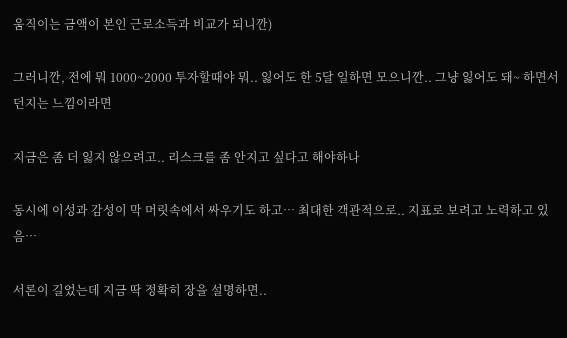움직이는 금액이 본인 근로소득과 비교가 되니깐)

그러니깐, 전에 뭐 1000~2000 투자할때야 뭐.. 잃어도 한 5달 일하면 모으니깐.. 그냥 잃어도 돼~ 하면서 던지는 느낌이라면

지금은 좀 더 잃지 않으려고.. 리스크를 좀 안지고 싶다고 해야하나

동시에 이성과 감성이 막 머릿속에서 싸우기도 하고… 최대한 객관적으로.. 지표로 보려고 노력하고 있음…

서론이 길었는데 지금 딱 정확히 장을 설명하면..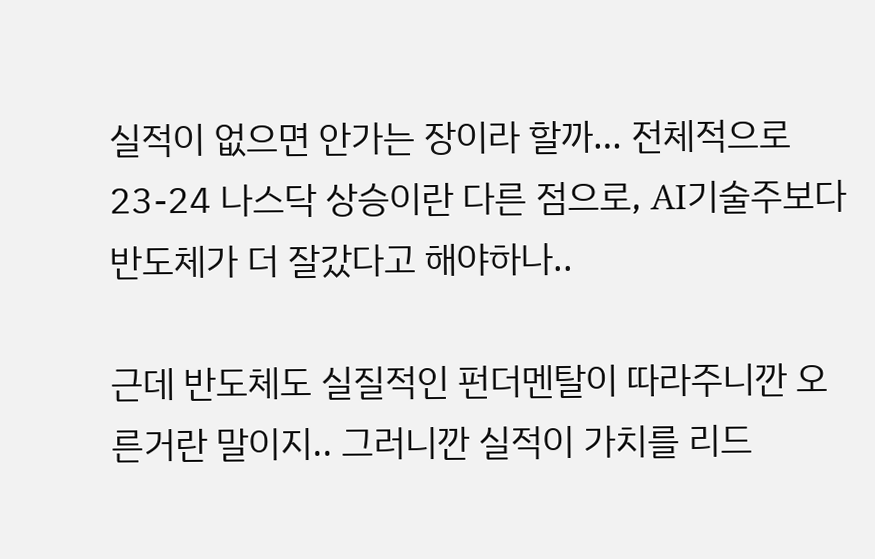실적이 없으면 안가는 장이라 할까… 전체적으로 23-24 나스닥 상승이란 다른 점으로, AI기술주보다 반도체가 더 잘갔다고 해야하나..

근데 반도체도 실질적인 펀더멘탈이 따라주니깐 오른거란 말이지.. 그러니깐 실적이 가치를 리드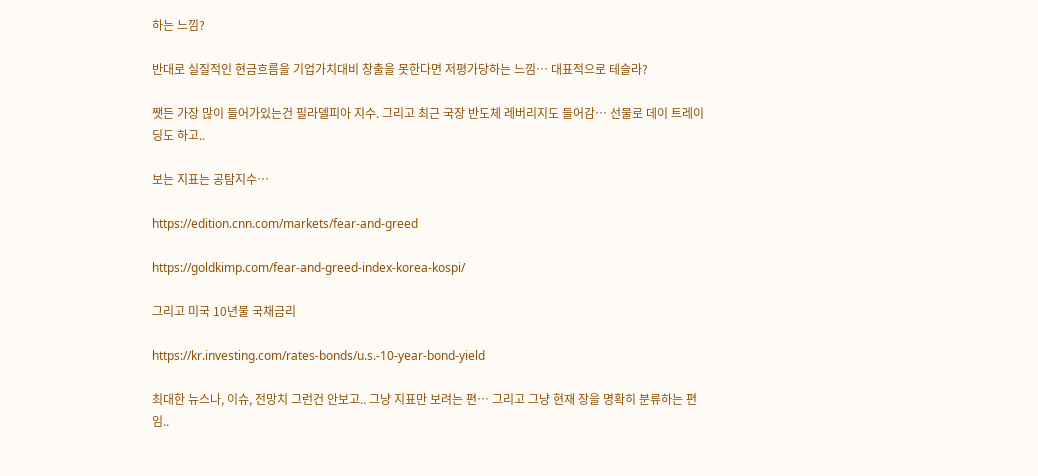하는 느낌?

반대로 실질적인 현금흐름을 기업가치대비 창출을 못한다면 저평가당하는 느낌… 대표적으로 테슬라?

쨋든 가장 많이 들어가있는건 필라델피아 지수. 그리고 최근 국장 반도체 레버리지도 들어감… 선물로 데이 트레이딩도 하고..

보는 지표는 공탐지수…

https://edition.cnn.com/markets/fear-and-greed

https://goldkimp.com/fear-and-greed-index-korea-kospi/

그리고 미국 10년물 국채금리

https://kr.investing.com/rates-bonds/u.s.-10-year-bond-yield

최대한 뉴스나, 이슈, 전망치 그런건 안보고.. 그냥 지표만 보려는 편… 그리고 그냥 현재 장을 명확히 분류하는 편임..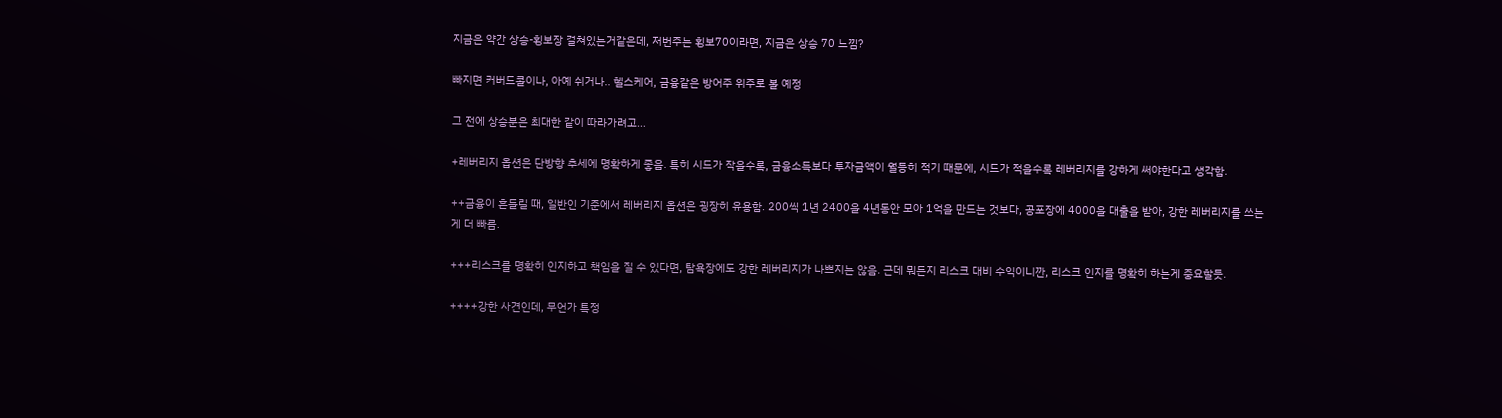지금은 약간 상승-횡보장 걸쳐있는거같은데, 저번주는 횡보70이라면, 지금은 상승 70 느낌?

빠지면 커버드콜이나, 아예 쉬거나.. 헬스케어, 금융같은 방어주 위주로 볼 예정

그 전에 상승분은 최대한 같이 따라가려고…

+레버리지 옵션은 단방향 추세에 명확하게 좋음. 특히 시드가 작을수록, 금융소득보다 투자금액이 월등히 적기 때문에, 시드가 적을수록 레버리지를 강하게 써야한다고 생각함.

++금융이 흔들릴 때, 일반인 기준에서 레버리지 옵션은 굉장히 유용함. 200씩 1년 2400을 4년동안 모아 1억을 만드는 것보다, 공포장에 4000을 대출을 받아, 강한 레버리지를 쓰는게 더 빠름.

+++리스크를 명확히 인지하고 책임을 질 수 있다면, 탐욕장에도 강한 레버리지가 나쁘지는 않음. 근데 뭐든지 리스크 대비 수익이니깐, 리스크 인지를 명확히 하는게 중요할듯.

++++강한 사견인데, 무언가 특정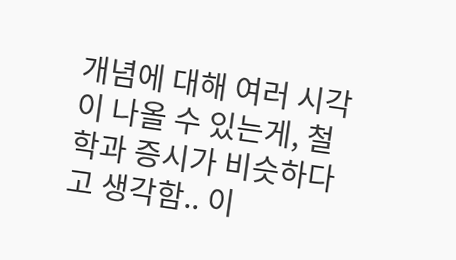개념에 대해 여러 시각이 나올 수 있는게, 철학과 증시가 비슷하다고 생각함.. 이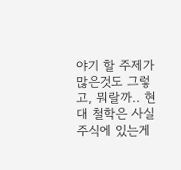야기 할 주제가 많은것도 그렇고, 뭐랄까.. 현대 철학은 사실 주식에 있는게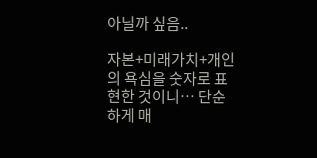아닐까 싶음..

자본+미래가치+개인의 욕심을 숫자로 표현한 것이니… 단순하게 매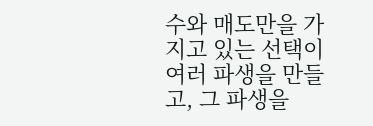수와 매도만을 가지고 있는 선택이 여러 파생을 만들고, 그 파생을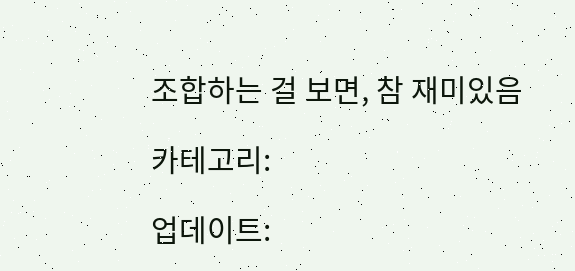조합하는 걸 보면, 참 재미있음

카테고리:

업데이트: